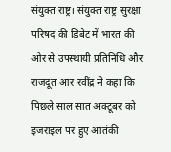संयुक्त राष्ट्र। संयुक्त राष्ट्र सुरक्षा परिषद की डिबेट में भारत की ओर से उपस्थायी प्रतिनिधि और राजदूत आर रवींद्र ने कहा कि पिछले साल सात अक्टूबर को इजराइल पर हुए आतंकी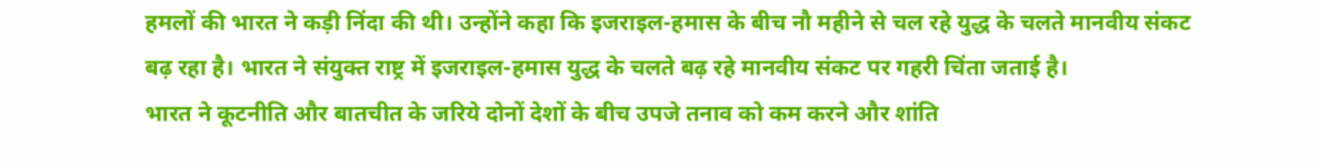हमलों की भारत ने कड़ी निंदा की थी। उन्होंने कहा कि इजराइल-हमास के बीच नौ महीने से चल रहे युद्ध के चलते मानवीय संकट बढ़ रहा है। भारत ने संयुक्त राष्ट्र में इजराइल-हमास युद्ध के चलते बढ़ रहे मानवीय संकट पर गहरी चिंता जताई है।
भारत ने कूटनीति और बातचीत के जरिये दोनों देशों के बीच उपजे तनाव को कम करने और शांति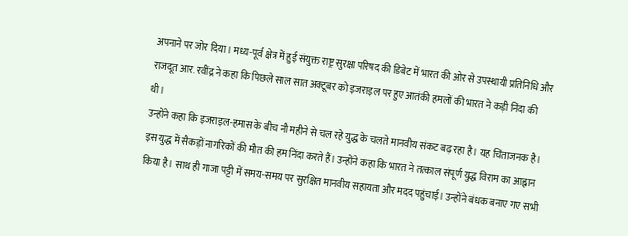अपनाने पर जोर दिया। मध्य-पूर्व क्षेत्र में हुई संयुक्त राष्ट्र सुरक्षा परिषद की डिबेट में भारत की ओर से उपस्थायी प्रतिनिधि और राजदूत आर. रवींद्र ने कहा कि पिछले साल सात अक्टूबर को इजराइल पर हुए आतंकी हमलों की भारत ने कड़ी निंदा की थी।
उन्होंने कहा कि इजराइल-हमास के बीच नौ महीने से चल रहे युद्ध के चलते मानवीय संकट बढ़ रहा है। यह चिंताजनक है। इस युद्ध में सैकड़ों नागरिकों की मौत की हम निंदा करते हैं। उन्होंने कहा कि भारत ने तत्काल संपूर्ण युद्ध विराम का आह्वान किया है। साथ ही गाजा पट्टी में समय-समय पर सुरक्षित मानवीय सहायता और मदद पहुंचाई। उन्होंने बंधक बनाए गए सभी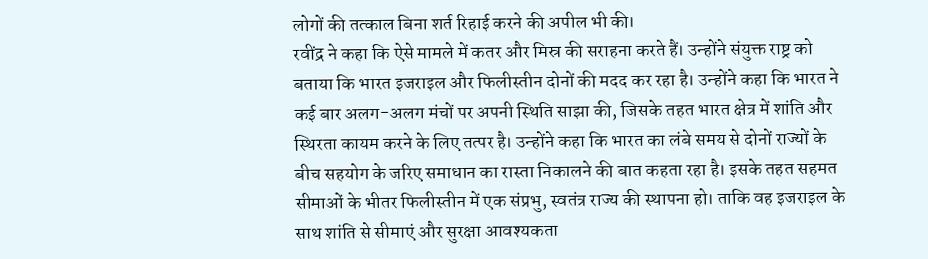लोगों की तत्काल बिना शर्त रिहाई करने की अपील भी की।
रवींद्र ने कहा कि ऐसे मामले में कतर और मिस्र की सराहना करते हैं। उन्होंने संयुक्त राष्ट्र को बताया कि भारत इजराइल और फिलीस्तीन दोनों की मदद कर रहा है। उन्होंने कहा कि भारत ने कई बार अलग-अलग मंचों पर अपनी स्थिति साझा की, जिसके तहत भारत क्षेत्र में शांति और स्थिरता कायम करने के लिए तत्पर है। उन्होंने कहा कि भारत का लंबे समय से दोनों राज्यों के बीच सहयोग के जरिए समाधान का रास्ता निकालने की बात कहता रहा है। इसके तहत सहमत सीमाओं के भीतर फिलीस्तीन में एक संप्रभु, स्वतंत्र राज्य की स्थापना हो। ताकि वह इजराइल के साथ शांति से सीमाएं और सुरक्षा आवश्यकता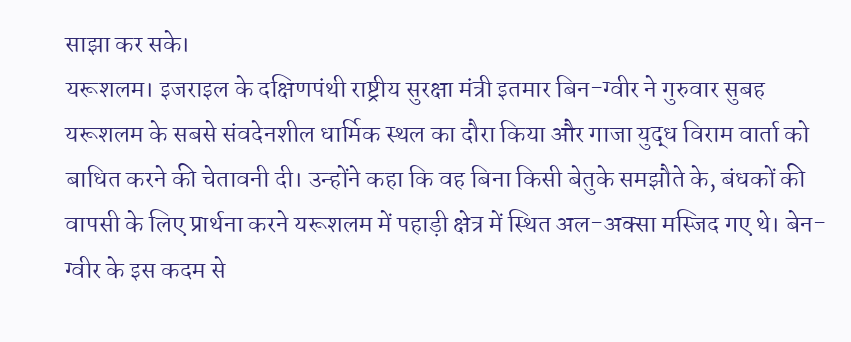साझा कर सके।
यरूशलम। इजराइल के दक्षिणपंथी राष्ट्रीय सुरक्षा मंत्री इतमार बिन-ग्वीर ने गुरुवार सुबह यरूशलम के सबसे संवदेनशील धार्मिक स्थल का दौरा किया और गाजा युद्ध विराम वार्ता को बाधित करने की चेतावनी दी। उन्होंने कहा कि वह बिना किसी बेतुके समझौते के, बंधकों की वापसी के लिए प्रार्थना करने यरूशलम में पहाड़ी क्षेत्र में स्थित अल-अक्सा मस्जिद गए थे। बेन-ग्वीर के इस कदम से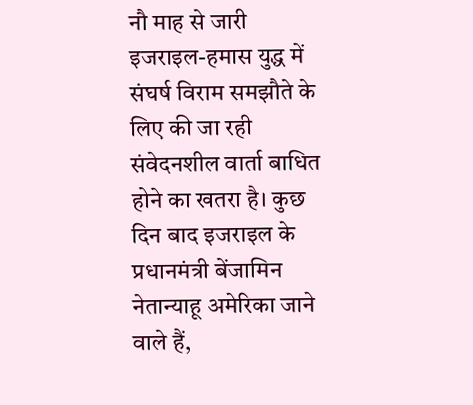नौ माह से जारी इजराइल-हमास युद्ध में संघर्ष विराम समझौते के लिए की जा रही संवेदनशील वार्ता बाधित होने का खतरा है। कुछ दिन बाद इजराइल के प्रधानमंत्री बेंजामिन नेतान्याहू अमेरिका जाने वाले हैं,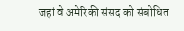जहां वे अमेरिकी संसद को संबोधित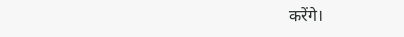करेंगे।